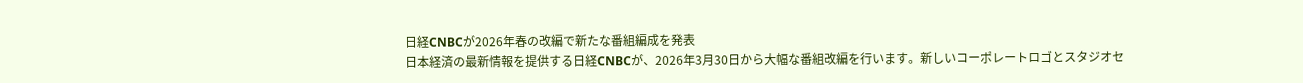日経CNBCが2026年春の改編で新たな番組編成を発表
日本経済の最新情報を提供する日経CNBCが、2026年3月30日から大幅な番組改編を行います。新しいコーポレートロゴとスタジオセ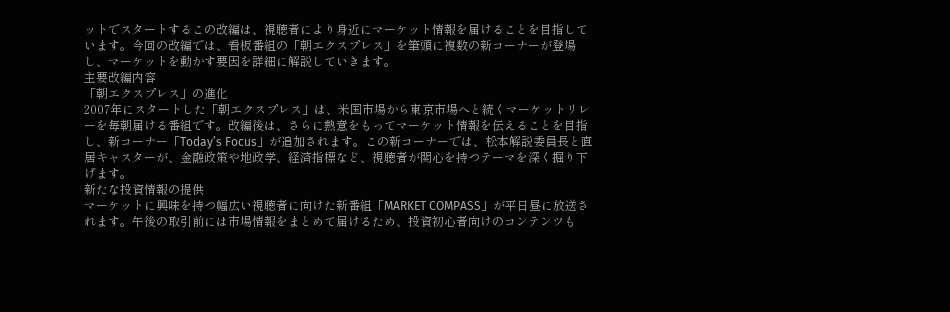ットでスタートするこの改編は、視聴者により身近にマーケット情報を届けることを目指しています。今回の改編では、看板番組の「朝エクスプレス」を筆頭に複数の新コーナーが登場し、マーケットを動かす要因を詳細に解説していきます。
主要改編内容
「朝エクスプレス」の進化
2007年にスタートした「朝エクスプレス」は、米国市場から東京市場へと続くマーケットリレーを毎朝届ける番組です。改編後は、さらに熱意をもってマーケット情報を伝えることを目指し、新コーナー「Today’s Focus」が追加されます。この新コーナーでは、松本解説委員長と直居キャスターが、金融政策や地政学、経済指標など、視聴者が関心を持つテーマを深く掘り下げます。
新たな投資情報の提供
マーケットに興味を持つ幅広い視聴者に向けた新番組「MARKET COMPASS」が平日昼に放送されます。午後の取引前には市場情報をまとめて届けるため、投資初心者向けのコンテンツも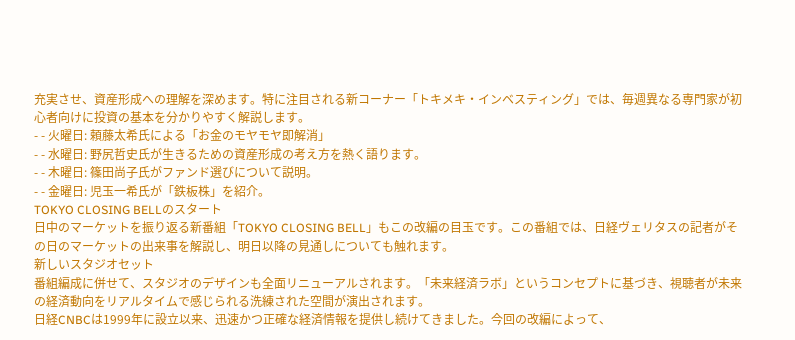充実させ、資産形成への理解を深めます。特に注目される新コーナー「トキメキ・インベスティング」では、毎週異なる専門家が初心者向けに投資の基本を分かりやすく解説します。
- - 火曜日: 頼藤太希氏による「お金のモヤモヤ即解消」
- - 水曜日: 野尻哲史氏が生きるための資産形成の考え方を熱く語ります。
- - 木曜日: 篠田尚子氏がファンド選びについて説明。
- - 金曜日: 児玉一希氏が「鉄板株」を紹介。
TOKYO CLOSING BELLのスタート
日中のマーケットを振り返る新番組「TOKYO CLOSING BELL」もこの改編の目玉です。この番組では、日経ヴェリタスの記者がその日のマーケットの出来事を解説し、明日以降の見通しについても触れます。
新しいスタジオセット
番組編成に併せて、スタジオのデザインも全面リニューアルされます。「未来経済ラボ」というコンセプトに基づき、視聴者が未来の経済動向をリアルタイムで感じられる洗練された空間が演出されます。
日経CNBCは1999年に設立以来、迅速かつ正確な経済情報を提供し続けてきました。今回の改編によって、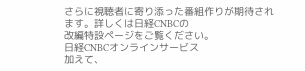さらに視聴者に寄り添った番組作りが期待されます。詳しくは日経CNBCの
改編特設ページをご覧ください。
日経CNBCオンラインサービス
加えて、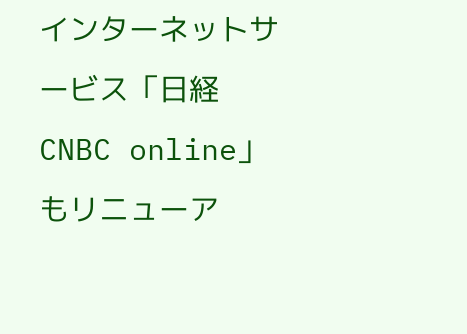インターネットサービス「日経CNBC online」もリニューア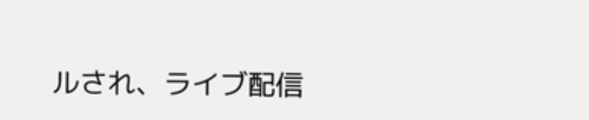ルされ、ライブ配信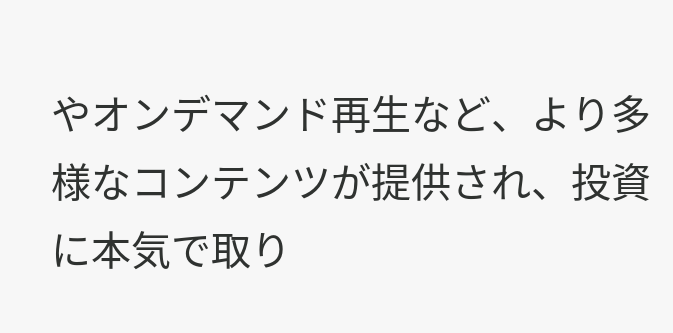やオンデマンド再生など、より多様なコンテンツが提供され、投資に本気で取り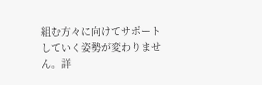組む方々に向けてサポートしていく姿勢が変わりません。詳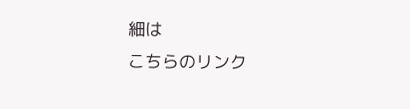細は
こちらのリンク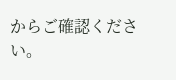からご確認ください。